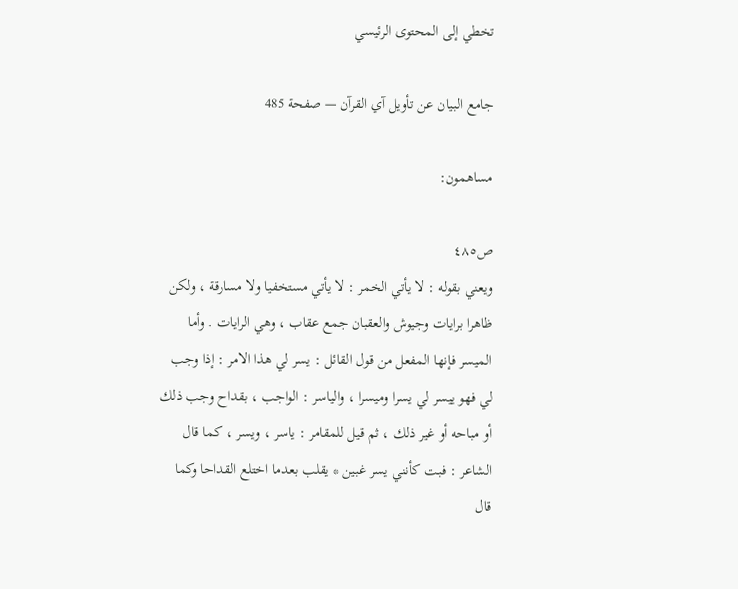تخطي إلى المحتوى الرئيسي

جامع البيان عن تأويل آي القرآن — صفحة 485

مساهمون:

ص٤٨٥
ويعني بقوله : لا يأتي الخمر : لا يأتي مستخفيا ولا مسارقة ، ولكن ظاهرا برايات وجيوش والعقبان جمع عقاب ، وهي الرايات . وأما الميسر فإنها المفعل من قول القائل : يسر لي هذا الامر : إذا وجب لي فهو ييسر لي يسرا وميسرا ، والياسر : الواجب ، بقداح وجب ذلك أو مباحه أو غير ذلك ، ثم قيل للمقامر : ياسر ، ويسر ، كما قال الشاعر : فبت كأنني يسر غبين * يقلب بعدما اختلع القداحا وكما قال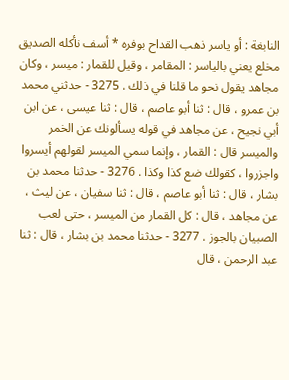النابغة : أو ياسر ذهب القداح بوفره * أسف نأكله الصديق مخلع يعني بالياسر : المقامر ، وقيل للقمار : ميسر ، وكان مجاهد يقول نحو ما قلنا في ذلك . 3275 - حدثني محمد بن عمرو ، قال : ثنا أبو عاصم ، قال : ثنا عيسى ، عن ابن أبي نجيح ، عن مجاهد في قوله يسألونك عن الخمر والميسر قال : القمار ، وإنما سمي الميسر لقولهم أيسروا واجزروا ، كقولك ضع كذا وكذا . 3276 - حدثنا محمد بن بشار ، قال : ثنا أبو عاصم ، قال : ثنا سفيان ، عن ليث ، عن مجاهد ، قال : كل القمار من الميسر ، حتى لعب الصبيان بالجوز . 3277 - حدثنا محمد بن بشار ، قال : ثنا عبد الرحمن ، قال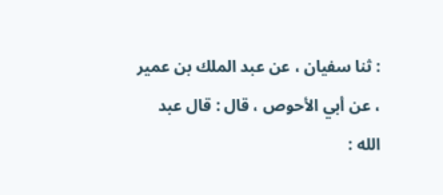: ثنا سفيان ، عن عبد الملك بن عمير ، عن أبي الأحوص ، قال : قال عبد الله :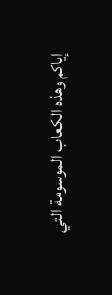إياكم وهذه الكعاب الموسومة التي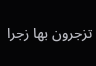تزجرون بها زجرا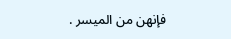فإنهن من الميسر .